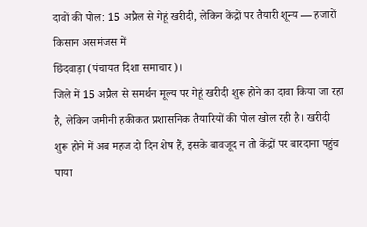दावों की पोल: 15 अप्रैल से गेहूं खरीदी, लेकिन केंद्रों पर तैयारी शून्य — हजारों किसान असमंजस में
छिंदवाड़ा (पंचायत दिशा समाचार)।
जिले में 15 अप्रैल से समर्थन मूल्य पर गेहूं खरीदी शुरू होने का दावा किया जा रहा है, लेकिन जमीनी हकीकत प्रशासनिक तैयारियों की पोल खोल रही है। खरीदी शुरू होने में अब महज दो दिन शेष हैं, इसके बावजूद न तो केंद्रों पर बारदाना पहुंच पाया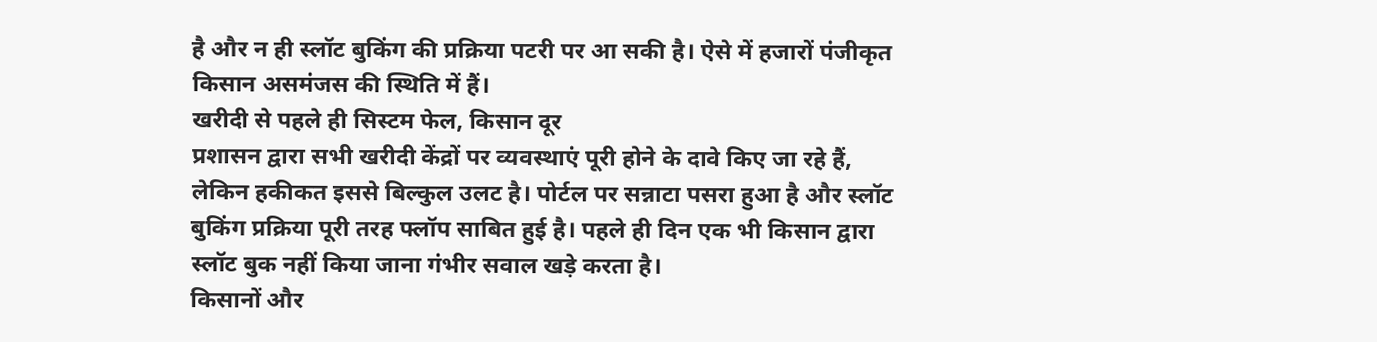है और न ही स्लॉट बुकिंग की प्रक्रिया पटरी पर आ सकी है। ऐसे में हजारों पंजीकृत किसान असमंजस की स्थिति में हैं।
खरीदी से पहले ही सिस्टम फेल, किसान दूर
प्रशासन द्वारा सभी खरीदी केंद्रों पर व्यवस्थाएं पूरी होने के दावे किए जा रहे हैं, लेकिन हकीकत इससे बिल्कुल उलट है। पोर्टल पर सन्नाटा पसरा हुआ है और स्लॉट बुकिंग प्रक्रिया पूरी तरह फ्लॉप साबित हुई है। पहले ही दिन एक भी किसान द्वारा स्लॉट बुक नहीं किया जाना गंभीर सवाल खड़े करता है।
किसानों और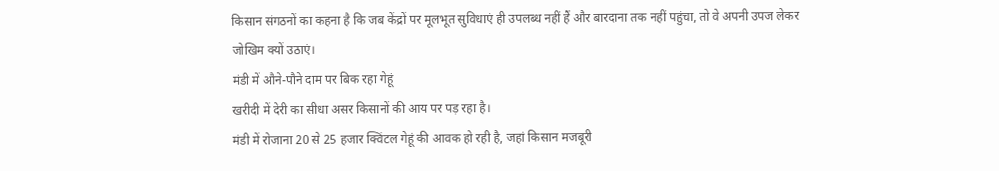किसान संगठनों का कहना है कि जब केंद्रों पर मूलभूत सुविधाएं ही उपलब्ध नहीं हैं और बारदाना तक नहीं पहुंचा, तो वे अपनी उपज लेकर जोखिम क्यों उठाएं।
मंडी में औने-पौने दाम पर बिक रहा गेहूं
खरीदी में देरी का सीधा असर किसानों की आय पर पड़ रहा है।
मंडी में रोजाना 20 से 25 हजार क्विंटल गेहूं की आवक हो रही है, जहां किसान मजबूरी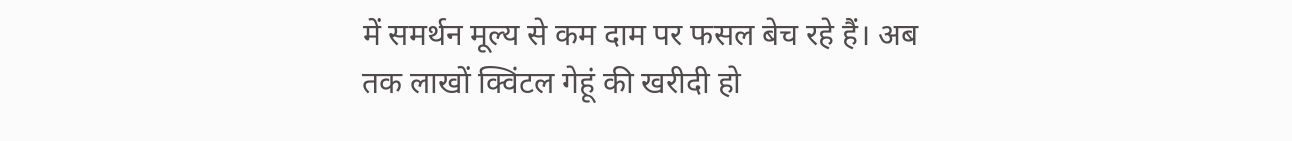में समर्थन मूल्य से कम दाम पर फसल बेच रहे हैं। अब तक लाखों क्विंटल गेहूं की खरीदी हो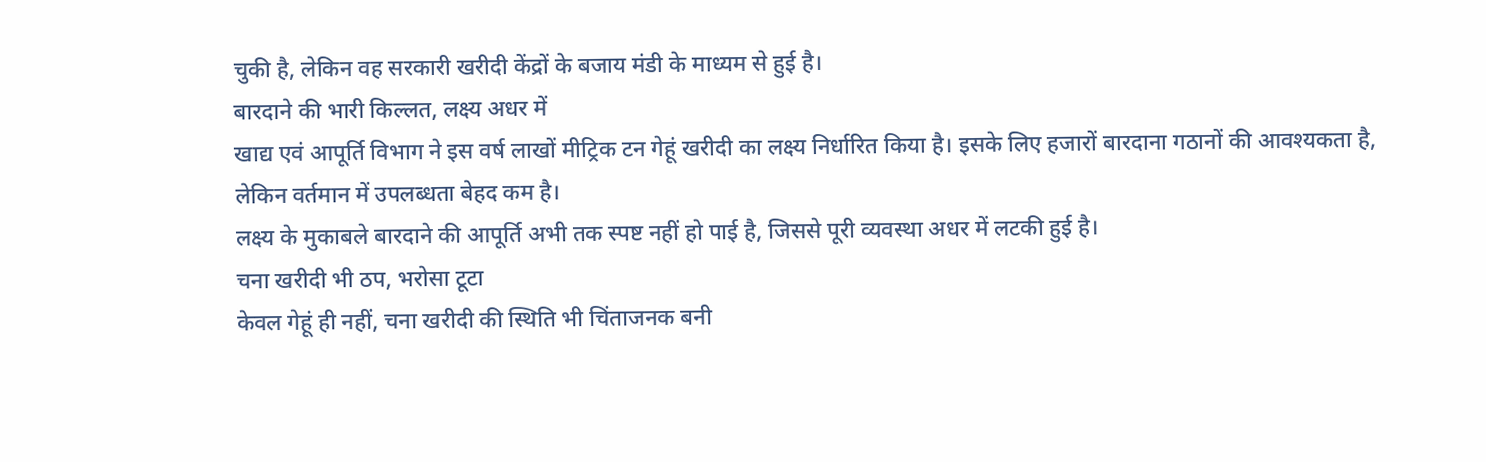चुकी है, लेकिन वह सरकारी खरीदी केंद्रों के बजाय मंडी के माध्यम से हुई है।
बारदाने की भारी किल्लत, लक्ष्य अधर में
खाद्य एवं आपूर्ति विभाग ने इस वर्ष लाखों मीट्रिक टन गेहूं खरीदी का लक्ष्य निर्धारित किया है। इसके लिए हजारों बारदाना गठानों की आवश्यकता है, लेकिन वर्तमान में उपलब्धता बेहद कम है।
लक्ष्य के मुकाबले बारदाने की आपूर्ति अभी तक स्पष्ट नहीं हो पाई है, जिससे पूरी व्यवस्था अधर में लटकी हुई है।
चना खरीदी भी ठप, भरोसा टूटा
केवल गेहूं ही नहीं, चना खरीदी की स्थिति भी चिंताजनक बनी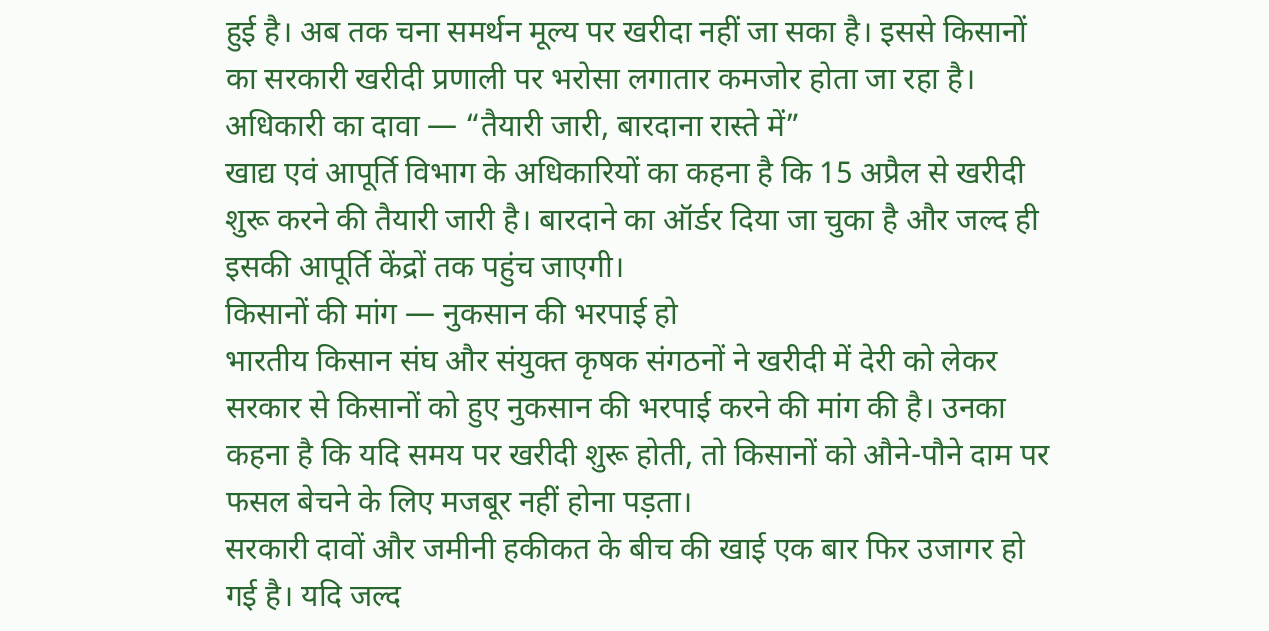हुई है। अब तक चना समर्थन मूल्य पर खरीदा नहीं जा सका है। इससे किसानों का सरकारी खरीदी प्रणाली पर भरोसा लगातार कमजोर होता जा रहा है।
अधिकारी का दावा — “तैयारी जारी, बारदाना रास्ते में”
खाद्य एवं आपूर्ति विभाग के अधिकारियों का कहना है कि 15 अप्रैल से खरीदी शुरू करने की तैयारी जारी है। बारदाने का ऑर्डर दिया जा चुका है और जल्द ही इसकी आपूर्ति केंद्रों तक पहुंच जाएगी।
किसानों की मांग — नुकसान की भरपाई हो
भारतीय किसान संघ और संयुक्त कृषक संगठनों ने खरीदी में देरी को लेकर सरकार से किसानों को हुए नुकसान की भरपाई करने की मांग की है। उनका कहना है कि यदि समय पर खरीदी शुरू होती, तो किसानों को औने-पौने दाम पर फसल बेचने के लिए मजबूर नहीं होना पड़ता।
सरकारी दावों और जमीनी हकीकत के बीच की खाई एक बार फिर उजागर हो गई है। यदि जल्द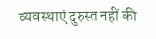व्यवस्थाएं दुरुस्त नहीं की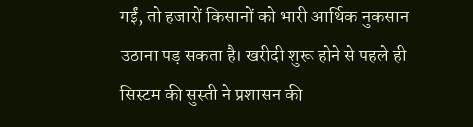गईं, तो हजारों किसानों को भारी आर्थिक नुकसान उठाना पड़ सकता है। खरीदी शुरू होने से पहले ही सिस्टम की सुस्ती ने प्रशासन की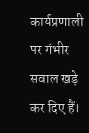कार्यप्रणाली पर गंभीर सवाल खड़े कर दिए हैं।